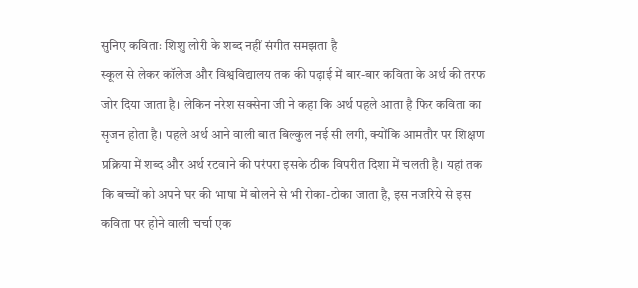सुनिए कविताः शिशु लोरी के शब्द नहीं संगीत समझता है
स्कूल से लेकर कॉलेज और विश्वविद्यालय तक की पढ़ाई में बार-बार कविता के अर्थ की तरफ जोर दिया जाता है। लेकिन नरेश सक्सेना जी ने कहा कि अर्थ पहले आता है फिर कविता का सृजन होता है। पहले अर्थ आने वाली बात बिल्कुल नई सी लगी, क्योंकि आमतौर पर शिक्षण प्रक्रिया में शब्द और अर्थ रटवाने की परंपरा इसके ठीक विपरीत दिशा में चलती है। यहां तक कि बच्चों को अपने घर की भाषा में बोलने से भी रोका-टोका जाता है, इस नजरिये से इस कविता पर होने वाली चर्चा एक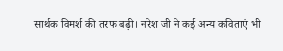सार्थक विमर्श की तरफ बढ़ी। नरेश जी ने कई अन्य कविताएं भी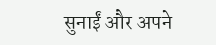सुनाईं और अपने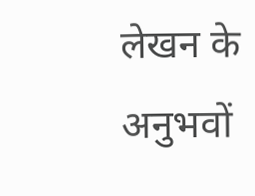लेखन के अनुभवों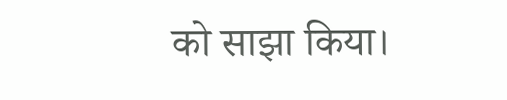को साझा किया।